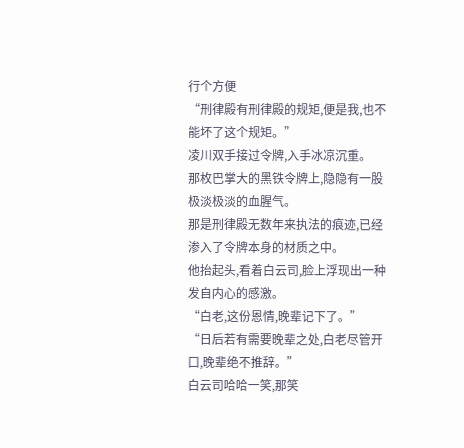行个方便
“刑律殿有刑律殿的规矩,便是我,也不能坏了这个规矩。”
凌川双手接过令牌,入手冰凉沉重。
那枚巴掌大的黑铁令牌上,隐隐有一股极淡极淡的血腥气。
那是刑律殿无数年来执法的痕迹,已经渗入了令牌本身的材质之中。
他抬起头,看着白云司,脸上浮现出一种发自内心的感激。
“白老,这份恩情,晚辈记下了。”
“日后若有需要晚辈之处,白老尽管开口,晚辈绝不推辞。”
白云司哈哈一笑,那笑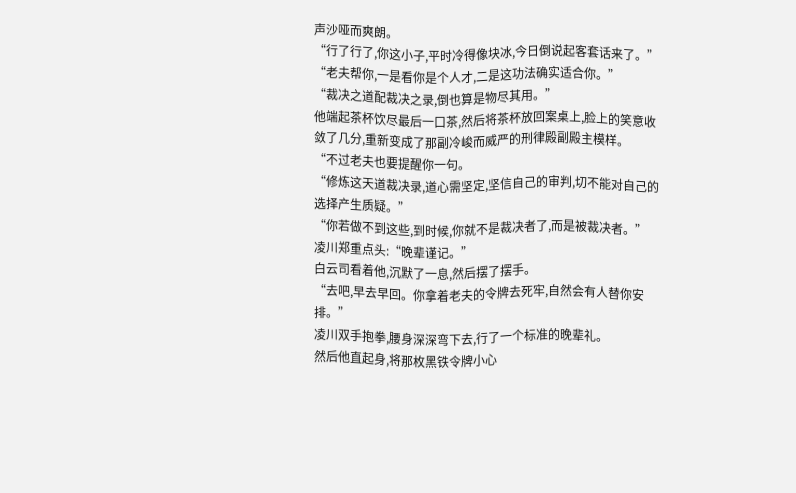声沙哑而爽朗。
“行了行了,你这小子,平时冷得像块冰,今日倒说起客套话来了。”
“老夫帮你,一是看你是个人才,二是这功法确实适合你。”
“裁决之道配裁决之录,倒也算是物尽其用。”
他端起茶杯饮尽最后一口茶,然后将茶杯放回案桌上,脸上的笑意收敛了几分,重新变成了那副冷峻而威严的刑律殿副殿主模样。
“不过老夫也要提醒你一句。
“修炼这天道裁决录,道心需坚定,坚信自己的审判,切不能对自己的选择产生质疑。”
“你若做不到这些,到时候,你就不是裁决者了,而是被裁决者。”
凌川郑重点头:“晚辈谨记。”
白云司看着他,沉默了一息,然后摆了摆手。
“去吧,早去早回。你拿着老夫的令牌去死牢,自然会有人替你安排。”
凌川双手抱拳,腰身深深弯下去,行了一个标准的晚辈礼。
然后他直起身,将那枚黑铁令牌小心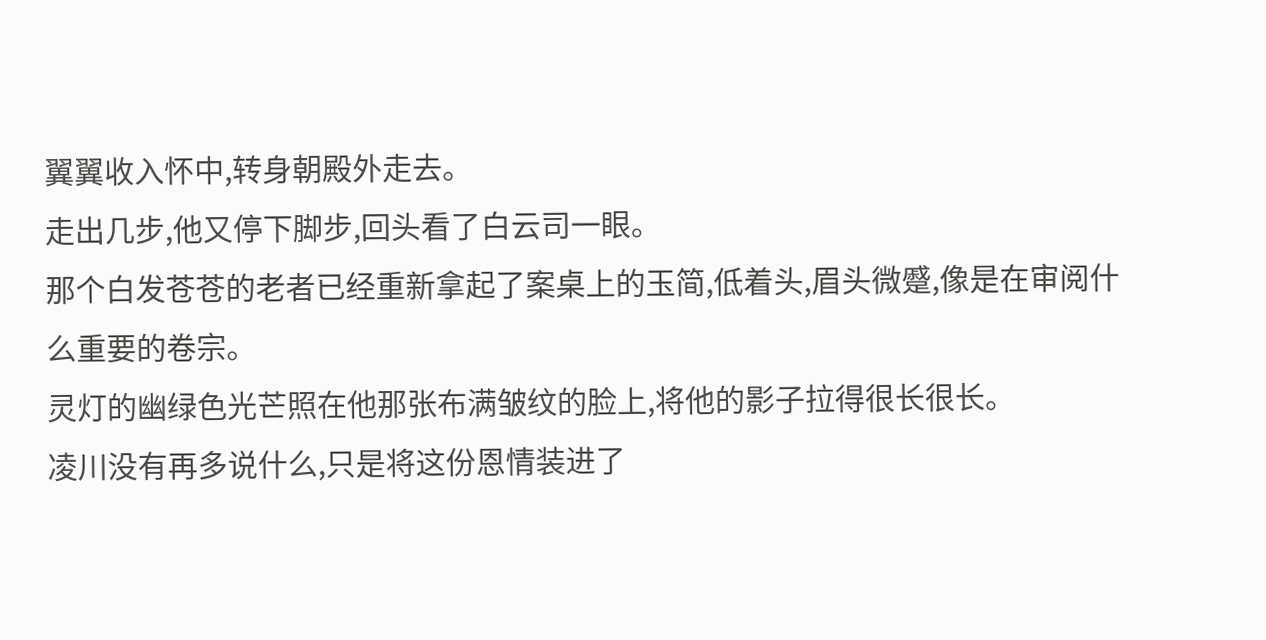翼翼收入怀中,转身朝殿外走去。
走出几步,他又停下脚步,回头看了白云司一眼。
那个白发苍苍的老者已经重新拿起了案桌上的玉简,低着头,眉头微蹙,像是在审阅什么重要的卷宗。
灵灯的幽绿色光芒照在他那张布满皱纹的脸上,将他的影子拉得很长很长。
凌川没有再多说什么,只是将这份恩情装进了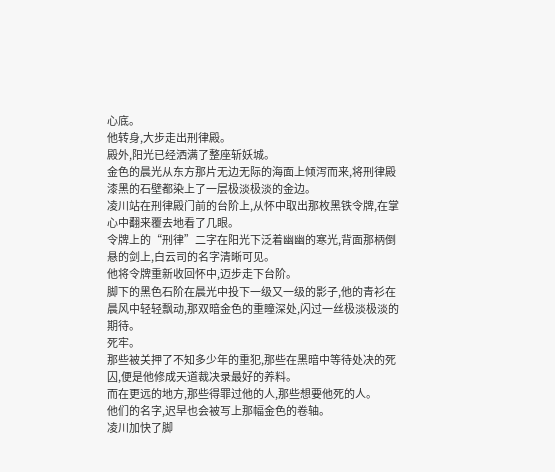心底。
他转身,大步走出刑律殿。
殿外,阳光已经洒满了整座斩妖城。
金色的晨光从东方那片无边无际的海面上倾泻而来,将刑律殿漆黑的石壁都染上了一层极淡极淡的金边。
凌川站在刑律殿门前的台阶上,从怀中取出那枚黑铁令牌,在掌心中翻来覆去地看了几眼。
令牌上的“刑律”二字在阳光下泛着幽幽的寒光,背面那柄倒悬的剑上,白云司的名字清晰可见。
他将令牌重新收回怀中,迈步走下台阶。
脚下的黑色石阶在晨光中投下一级又一级的影子,他的青衫在晨风中轻轻飘动,那双暗金色的重瞳深处,闪过一丝极淡极淡的期待。
死牢。
那些被关押了不知多少年的重犯,那些在黑暗中等待处决的死囚,便是他修成天道裁决录最好的养料。
而在更远的地方,那些得罪过他的人,那些想要他死的人。
他们的名字,迟早也会被写上那幅金色的卷轴。
凌川加快了脚